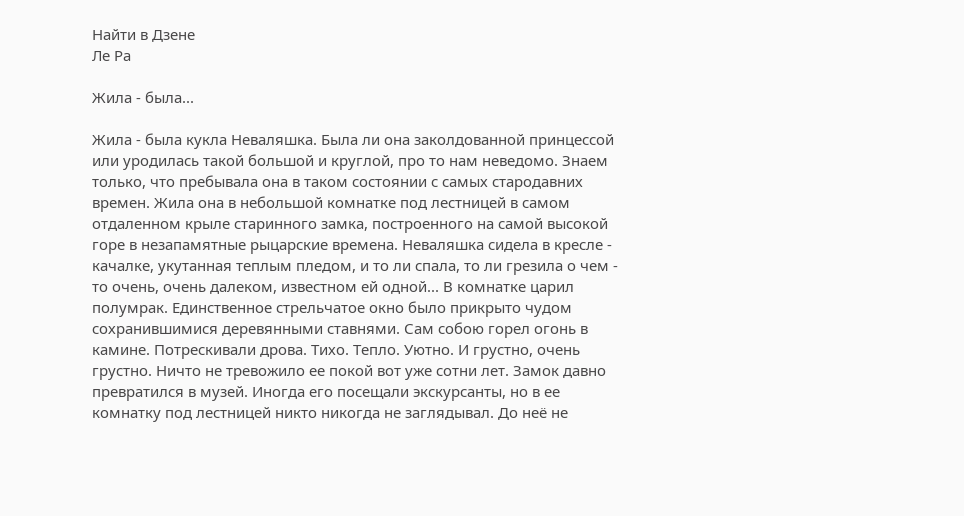Найти в Дзене
Ле Ра

Жила - была...

Жила - была кукла Неваляшка. Была ли она заколдованной принцессой или уродилась такой большой и круглой, про то нам неведомо. Знаем только, что пребывала она в таком состоянии с самых стародавних времен. Жила она в небольшой комнатке под лестницей в самом отдаленном крыле старинного замка, построенного на самой высокой горе в незапамятные рыцарские времена. Неваляшка сидела в кресле - качалке, укутанная теплым пледом, и то ли спала, то ли грезила о чем - то очень, очень далеком, известном ей одной... В комнатке царил полумрак. Единственное стрельчатое окно было прикрыто чудом сохранившимися деревянными ставнями. Сам собою горел огонь в камине. Потрескивали дрова. Тихо. Тепло. Уютно. И грустно, очень грустно. Ничто не тревожило ее покой вот уже сотни лет. Замок давно превратился в музей. Иногда его посещали экскурсанты, но в ее комнатку под лестницей никто никогда не заглядывал. До неё не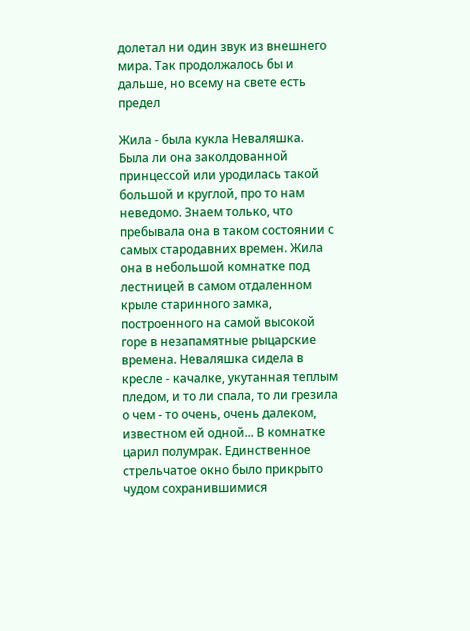долетал ни один звук из внешнего мира. Так продолжалось бы и дальше, но всему на свете есть предел

Жила - была кукла Неваляшка. Была ли она заколдованной принцессой или уродилась такой большой и круглой, про то нам неведомо. Знаем только, что пребывала она в таком состоянии с самых стародавних времен. Жила она в небольшой комнатке под лестницей в самом отдаленном крыле старинного замка, построенного на самой высокой горе в незапамятные рыцарские времена. Неваляшка сидела в кресле - качалке, укутанная теплым пледом, и то ли спала, то ли грезила о чем - то очень, очень далеком, известном ей одной... В комнатке царил полумрак. Единственное стрельчатое окно было прикрыто чудом сохранившимися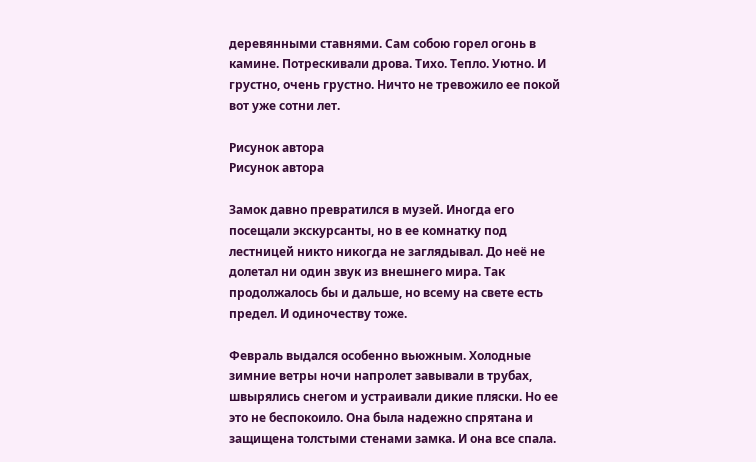деревянными ставнями. Сам собою горел огонь в камине. Потрескивали дрова. Тихо. Тепло. Уютно. И грустно, очень грустно. Ничто не тревожило ее покой вот уже сотни лет.

Рисунок автора
Рисунок автора

Замок давно превратился в музей. Иногда его посещали экскурсанты, но в ее комнатку под лестницей никто никогда не заглядывал. До неё не долетал ни один звук из внешнего мира. Так продолжалось бы и дальше, но всему на свете есть предел. И одиночеству тоже.

Февраль выдался особенно вьюжным. Холодные зимние ветры ночи напролет завывали в трубах, швырялись снегом и устраивали дикие пляски. Но ее это не беспокоило. Она была надежно спрятана и защищена толстыми стенами замка. И она все спала.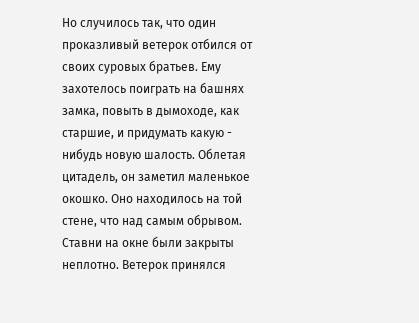Но случилось так, что один проказливый ветерок отбился от своих суровых братьев. Ему захотелось поиграть на башнях замка, повыть в дымоходе, как старшие, и придумать какую - нибудь новую шалость. Облетая цитадель, он заметил маленькое окошко. Оно находилось на той стене, что над самым обрывом. Ставни на окне были закрыты неплотно. Ветерок принялся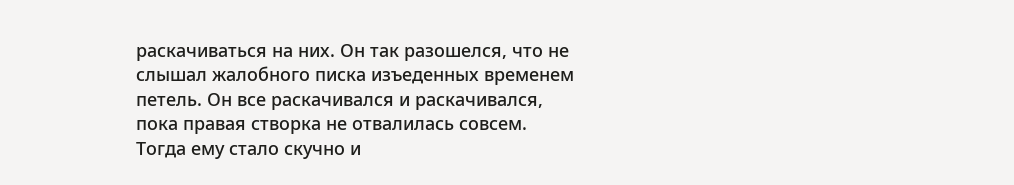раскачиваться на них. Он так разошелся, что не слышал жалобного писка изъеденных временем петель. Он все раскачивался и раскачивался, пока правая створка не отвалилась совсем. Тогда ему стало скучно и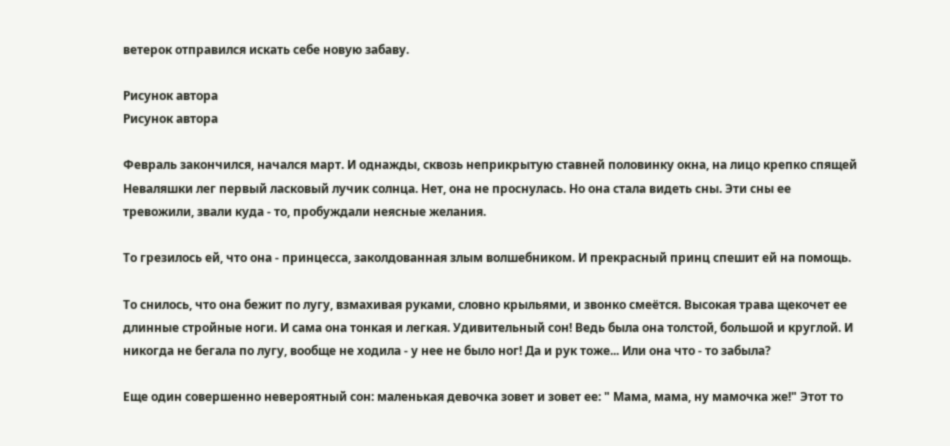ветерок отправился искать себе новую забаву.

Рисунок автора
Рисунок автора

Февраль закончился, начался март. И однажды, сквозь неприкрытую ставней половинку окна, на лицо крепко спящей Неваляшки лег первый ласковый лучик солнца. Нет, она не проснулась. Но она стала видеть сны. Эти сны ее тревожили, звали куда - то, пробуждали неясные желания.

То грезилось ей, что она - принцесса, заколдованная злым волшебником. И прекрасный принц спешит ей на помощь.

То снилось, что она бежит по лугу, взмахивая руками, словно крыльями, и звонко смеётся. Высокая трава щекочет ее длинные стройные ноги. И сама она тонкая и легкая. Удивительный сон! Ведь была она толстой, большой и круглой. И никогда не бегала по лугу, вообще не ходила - у нее не было ног! Да и рук тоже... Или она что - то забыла?

Еще один совершенно невероятный сон: маленькая девочка зовет и зовет ее: " Мама, мама, ну мамочка же!" Этот то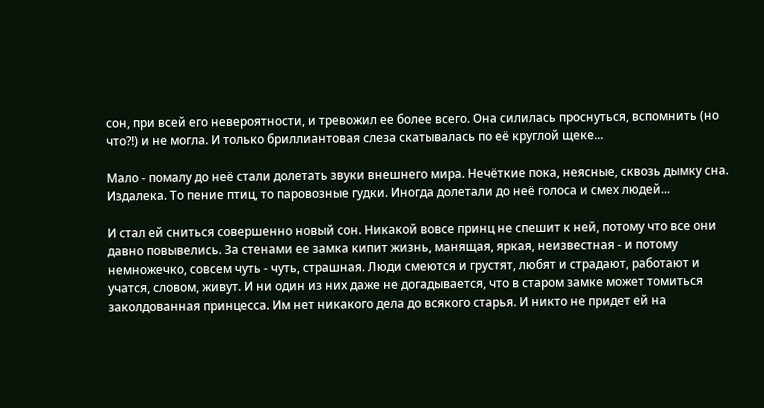сон, при всей его невероятности, и тревожил ее более всего. Она силилась проснуться, вспомнить (но что?!) и не могла. И только бриллиантовая слеза скатывалась по её круглой щеке...

Мало - помалу до неё стали долетать звуки внешнего мира. Нечёткие пока, неясные, сквозь дымку сна. Издалека. То пение птиц, то паровозные гудки. Иногда долетали до неё голоса и смех людей...

И стал ей сниться совершенно новый сон. Никакой вовсе принц не спешит к ней, потому что все они давно повывелись. За стенами ее замка кипит жизнь, манящая, яркая, неизвестная - и потому немножечко, совсем чуть - чуть, страшная. Люди смеются и грустят, любят и страдают, работают и учатся, словом, живут. И ни один из них даже не догадывается, что в старом замке может томиться заколдованная принцесса. Им нет никакого дела до всякого старья. И никто не придет ей на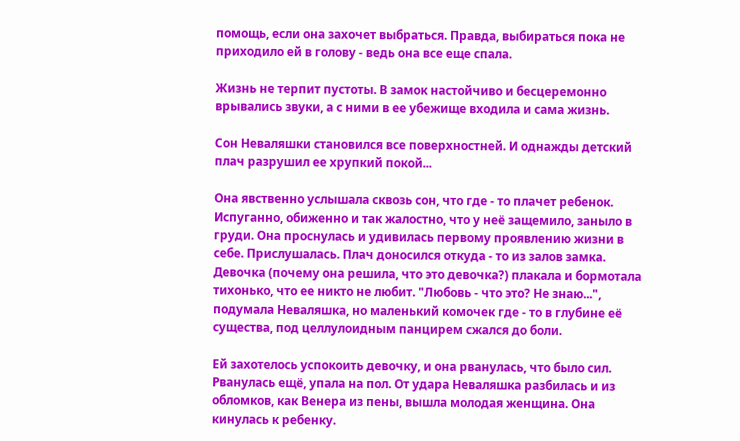помощь, если она захочет выбраться. Правда, выбираться пока не приходило ей в голову - ведь она все еще спала.

Жизнь не терпит пустоты. В замок настойчиво и бесцеремонно врывались звуки, а с ними в ее убежище входила и сама жизнь.

Сон Неваляшки становился все поверхностней. И однажды детский плач разрушил ее хрупкий покой...

Она явственно услышала сквозь сон, что где - то плачет ребенок. Испуганно, обиженно и так жалостно, что у неё защемило, заныло в груди. Она проснулась и удивилась первому проявлению жизни в себе. Прислушалась. Плач доносился откуда - то из залов замка. Девочка (почему она решила, что это девочка?) плакала и бормотала тихонько, что ее никто не любит. "Любовь - что это? Не знаю...", подумала Неваляшка, но маленький комочек где - то в глубине её существа, под целлулоидным панцирем сжался до боли.

Ей захотелось успокоить девочку, и она рванулась, что было сил. Рванулась ещё, упала на пол. От удара Неваляшка разбилась и из обломков, как Венера из пены, вышла молодая женщина. Она кинулась к ребенку.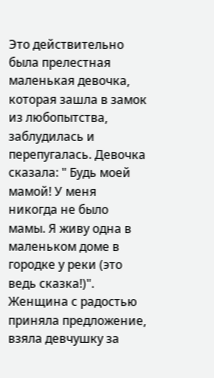Это действительно была прелестная маленькая девочка, которая зашла в замок из любопытства, заблудилась и перепугалась. Девочка сказала: " Будь моей мамой! У меня никогда не было мамы. Я живу одна в маленьком доме в городке у реки (это ведь сказка!)". Женщина с радостью приняла предложение, взяла девчушку за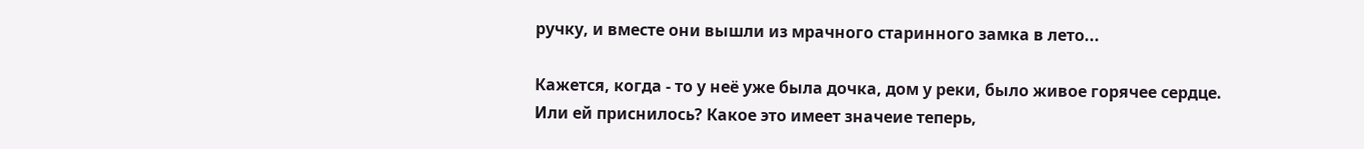ручку, и вместе они вышли из мрачного старинного замка в лето...

Кажется, когда - то у неё уже была дочка, дом у реки, было живое горячее сердце. Или ей приснилось? Какое это имеет значеие теперь,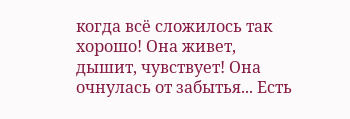когда всё сложилось так хорошо! Она живет, дышит, чувствует! Она очнулась от забытья... Есть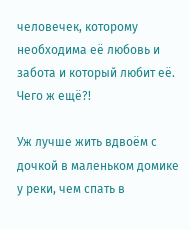человечек, которому необходима её любовь и забота и который любит её. Чего ж ещё?!

Уж лучше жить вдвоём с дочкой в маленьком домике у реки, чем спать в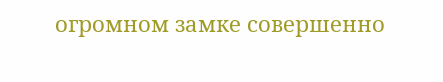огромном замке совершенно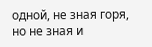одной, не зная горя, но не зная и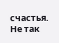счастья. Не так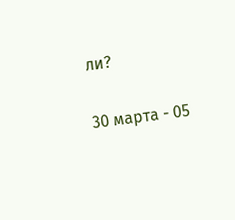ли?

30 марта - 05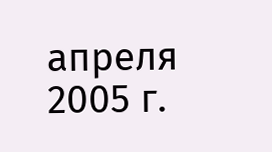апреля 2005 г.